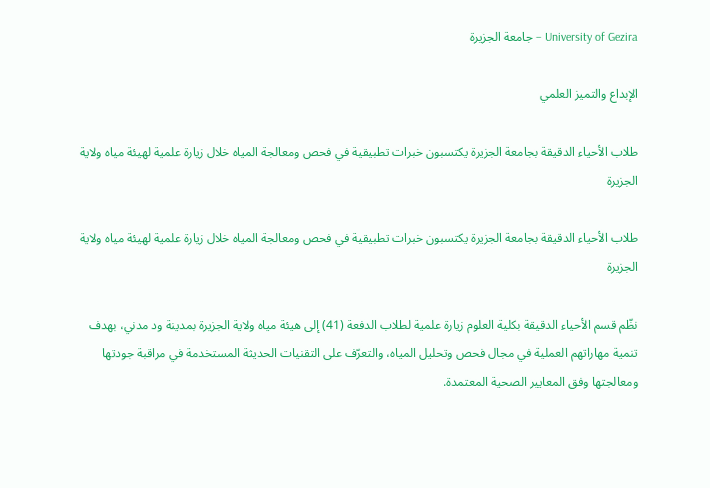University of Gezira – جامعة الجزيرة

الإبداع والتميز العلمي

طلاب الأحياء الدقيقة بجامعة الجزيرة يكتسبون خبرات تطبيقية في فحص ومعالجة المياه خلال زيارة علمية لهيئة مياه ولاية الجزيرة

طلاب الأحياء الدقيقة بجامعة الجزيرة يكتسبون خبرات تطبيقية في فحص ومعالجة المياه خلال زيارة علمية لهيئة مياه ولاية الجزيرة

نظّم قسم الأحياء الدقيقة بكلية العلوم زيارة علمية لطلاب الدفعة (41) إلى هيئة مياه ولاية الجزيرة بمدينة ود مدني، بهدف تنمية مهاراتهم العملية في مجال فحص وتحليل المياه، والتعرّف على التقنيات الحديثة المستخدمة في مراقبة جودتها ومعالجتها وفق المعايير الصحية المعتمدة.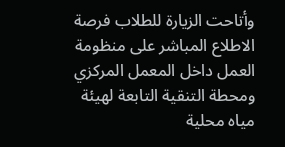وأتاحت الزيارة للطلاب فرصة الاطلاع المباشر على منظومة العمل داخل المعمل المركزي ومحطة التنقية التابعة لهيئة مياه محلية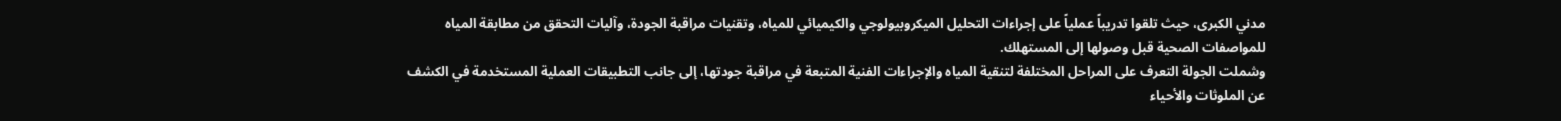مدني الكبرى، حيث تلقوا تدريباً عملياً على إجراءات التحليل الميكروبيولوجي والكيميائي للمياه، وتقنيات مراقبة الجودة، وآليات التحقق من مطابقة المياه للمواصفات الصحية قبل وصولها إلى المستهلك.
وشملت الجولة التعرف على المراحل المختلفة لتنقية المياه والإجراءات الفنية المتبعة في مراقبة جودتها، إلى جانب التطبيقات العملية المستخدمة في الكشف عن الملوثات والأحياء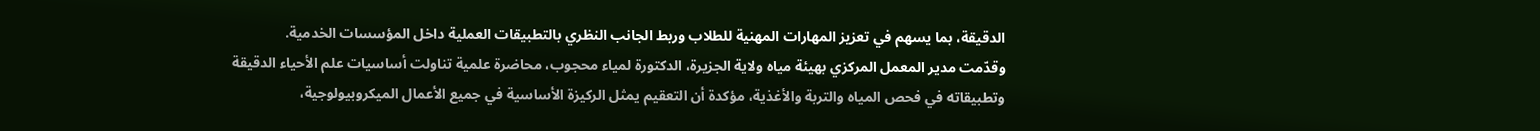الدقيقة، بما يسهم في تعزيز المهارات المهنية للطلاب وربط الجانب النظري بالتطبيقات العملية داخل المؤسسات الخدمية.
وقدّمت مدير المعمل المركزي بهيئة مياه ولاية الجزيرة، الدكتورة لمياء محجوب، محاضرة علمية تناولت أساسيات علم الأحياء الدقيقة وتطبيقاته في فحص المياه والتربة والأغذية، مؤكدة أن التعقيم يمثل الركيزة الأساسية في جميع الأعمال الميكروبيولوجية،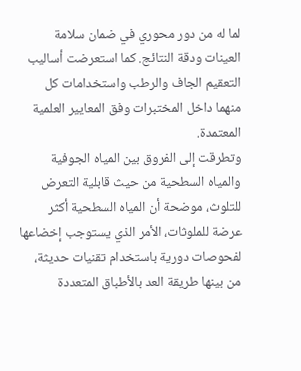لما له من دور محوري في ضمان سلامة العينات ودقة النتائج. كما استعرضت أساليب التعقيم الجاف والرطب واستخدامات كل منهما داخل المختبرات وفق المعايير العلمية المعتمدة.
وتطرقت إلى الفروق بين المياه الجوفية والمياه السطحية من حيث قابلية التعرض للتلوث، موضحة أن المياه السطحية أكثر عرضة للملوثات، الأمر الذي يستوجب إخضاعها لفحوصات دورية باستخدام تقنيات حديثة، من بينها طريقة العد بالأطباق المتعددة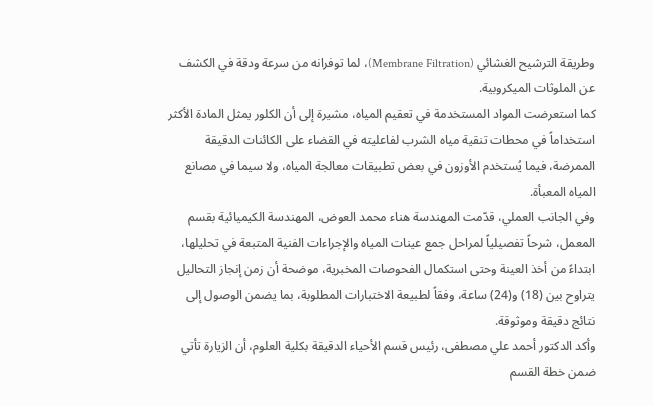وطريقة الترشيح الغشائي (Membrane Filtration)، لما توفرانه من سرعة ودقة في الكشف عن الملوثات الميكروبية.
كما استعرضت المواد المستخدمة في تعقيم المياه، مشيرة إلى أن الكلور يمثل المادة الأكثر استخداماً في محطات تنقية مياه الشرب لفاعليته في القضاء على الكائنات الدقيقة الممرضة، فيما يُستخدم الأوزون في بعض تطبيقات معالجة المياه، ولا سيما في مصانع المياه المعبأة.
وفي الجانب العملي، قدّمت المهندسة هناء محمد العوض، المهندسة الكيميائية بقسم المعمل، شرحاً تفصيلياً لمراحل جمع عينات المياه والإجراءات الفنية المتبعة في تحليلها، ابتداءً من أخذ العينة وحتى استكمال الفحوصات المخبرية، موضحة أن زمن إنجاز التحاليل يتراوح بين (18) و(24) ساعة، وفقاً لطبيعة الاختبارات المطلوبة، بما يضمن الوصول إلى نتائج دقيقة وموثوقة.
وأكد الدكتور أحمد علي مصطفى، رئيس قسم الأحياء الدقيقة بكلية العلوم، أن الزيارة تأتي ضمن خطة القسم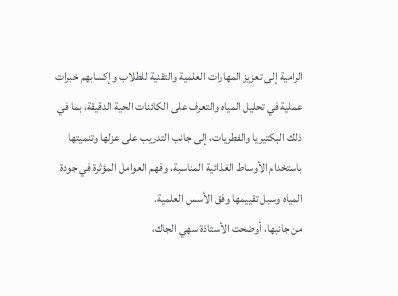الرامية إلى تعزيز المهارات العلمية والتقنية للطلاب وإكسابهم خبرات عملية في تحليل المياه والتعرف على الكائنات الحية الدقيقة، بما في ذلك البكتيريا والفطريات، إلى جانب التدريب على عزلها وتنميتها باستخدام الأوساط الغذائية المناسبة، وفهم العوامل المؤثرة في جودة المياه وسبل تقييمها وفق الأسس العلمية.
من جانبها، أوضحت الأستاذة سهي الجاك،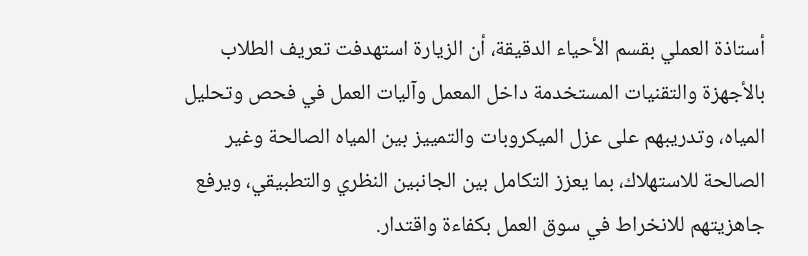أستاذة العملي بقسم الأحياء الدقيقة، أن الزيارة استهدفت تعريف الطلاب بالأجهزة والتقنيات المستخدمة داخل المعمل وآليات العمل في فحص وتحليل المياه، وتدريبهم على عزل الميكروبات والتمييز بين المياه الصالحة وغير الصالحة للاستهلاك، بما يعزز التكامل بين الجانبين النظري والتطبيقي، ويرفع جاهزيتهم للانخراط في سوق العمل بكفاءة واقتدار.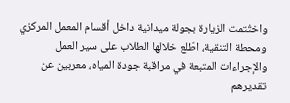واختُتمت الزيارة بجولة ميدانية داخل أقسام المعمل المركزي ومحطة التنقية، اطّلع خلالها الطلاب على سير العمل والإجراءات المتبعة في مراقبة جودة المياه، معربين عن تقديرهم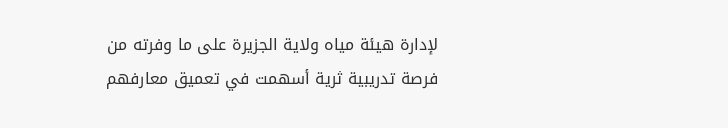لإدارة هيئة مياه ولاية الجزيرة على ما وفرته من فرصة تدريبية ثرية أسهمت في تعميق معارفهم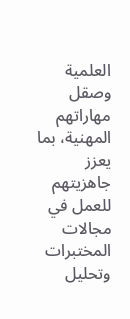العلمية وصقل مهاراتهم المهنية، بما يعزز جاهزيتهم للعمل في مجالات المختبرات وتحليل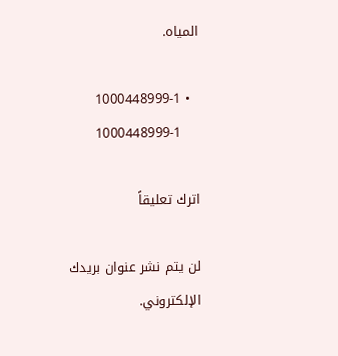المياه.

  • 1000448999-1
    1000448999-1

اترك تعليقاً

لن يتم نشر عنوان بريدك الإلكتروني.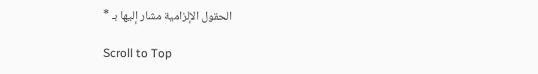الحقول الإلزامية مشار إليها بـ *

Scroll to Top